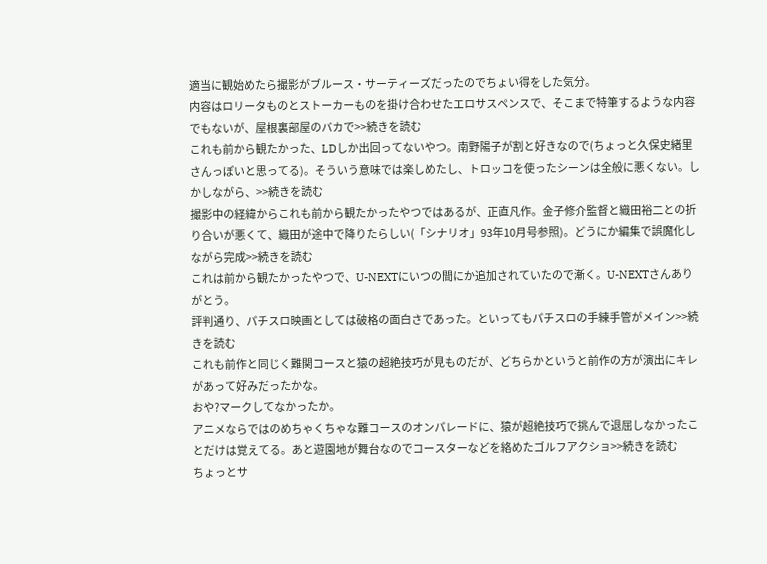適当に観始めたら撮影がブルース・サーティーズだったのでちょい得をした気分。
内容はロリータものとストーカーものを掛け合わせたエロサスペンスで、そこまで特筆するような内容でもないが、屋根裏部屋のバカで>>続きを読む
これも前から観たかった、LDしか出回ってないやつ。南野陽子が割と好きなので(ちょっと久保史緒里さんっぽいと思ってる)。そういう意味では楽しめたし、トロッコを使ったシーンは全般に悪くない。しかしながら、>>続きを読む
撮影中の経緯からこれも前から観たかったやつではあるが、正直凡作。金子修介監督と織田裕二との折り合いが悪くて、織田が途中で降りたらしい(「シナリオ」93年10月号参照)。どうにか編集で誤魔化しながら完成>>続きを読む
これは前から観たかったやつで、U-NEXTにいつの間にか追加されていたので漸く。U-NEXTさんありがとう。
評判通り、パチスロ映画としては破格の面白さであった。といってもパチスロの手練手管がメイン>>続きを読む
これも前作と同じく難関コースと猿の超絶技巧が見ものだが、どちらかというと前作の方が演出にキレがあって好みだったかな。
おや?マークしてなかったか。
アニメならではのめちゃくちゃな難コースのオンパレードに、猿が超絶技巧で挑んで退屈しなかったことだけは覚えてる。あと遊園地が舞台なのでコースターなどを絡めたゴルフアクショ>>続きを読む
ちょっとサ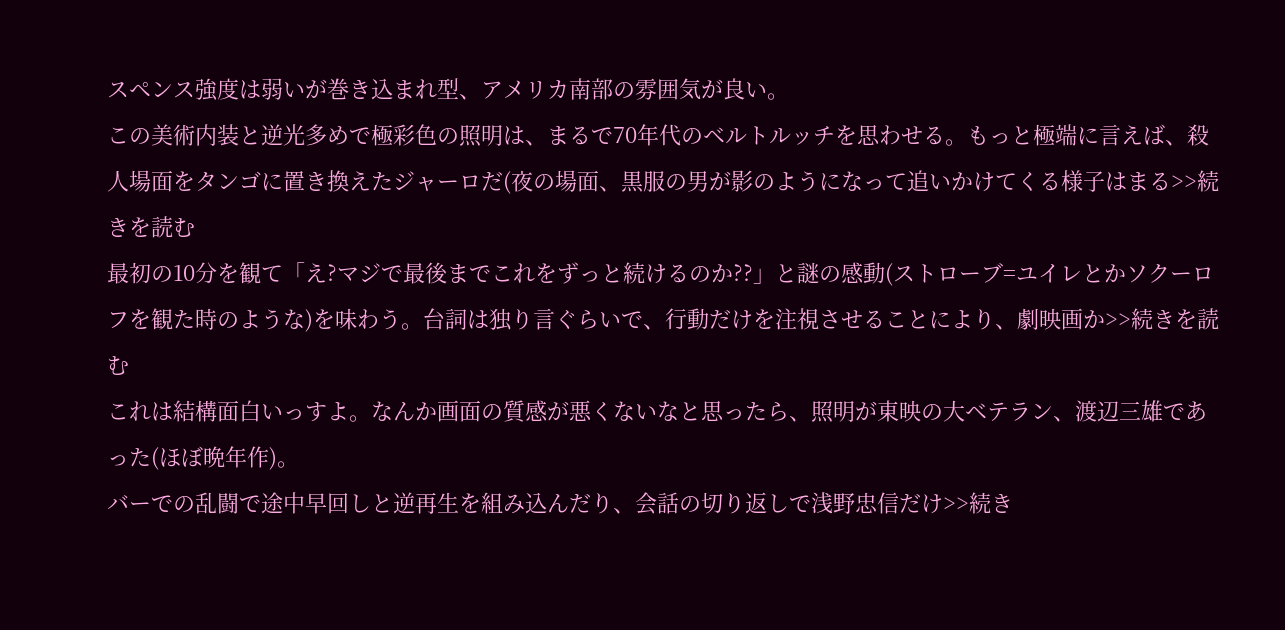スペンス強度は弱いが巻き込まれ型、アメリカ南部の雰囲気が良い。
この美術内装と逆光多めで極彩色の照明は、まるで70年代のベルトルッチを思わせる。もっと極端に言えば、殺人場面をタンゴに置き換えたジャーロだ(夜の場面、黒服の男が影のようになって追いかけてくる様子はまる>>続きを読む
最初の10分を観て「え?マジで最後までこれをずっと続けるのか??」と謎の感動(ストローブ=ユイレとかソクーロフを観た時のような)を味わう。台詞は独り言ぐらいで、行動だけを注視させることにより、劇映画か>>続きを読む
これは結構面白いっすよ。なんか画面の質感が悪くないなと思ったら、照明が東映の大ベテラン、渡辺三雄であった(ほぼ晩年作)。
バーでの乱闘で途中早回しと逆再生を組み込んだり、会話の切り返しで浅野忠信だけ>>続き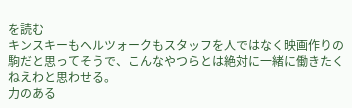を読む
キンスキーもヘルツォークもスタッフを人ではなく映画作りの駒だと思ってそうで、こんなやつらとは絶対に一緒に働きたくねえわと思わせる。
力のある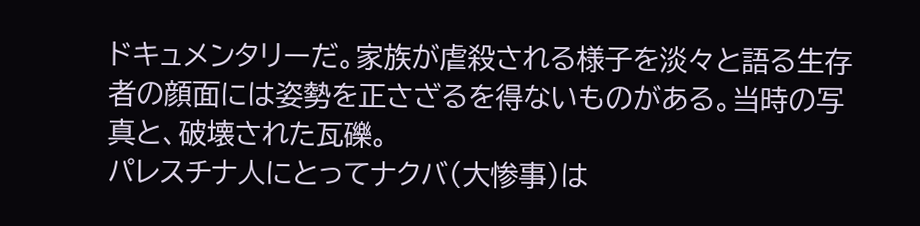ドキュメンタリーだ。家族が虐殺される様子を淡々と語る生存者の顔面には姿勢を正さざるを得ないものがある。当時の写真と、破壊された瓦礫。
パレスチナ人にとってナクバ(大惨事)は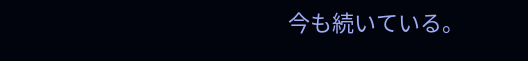今も続いている。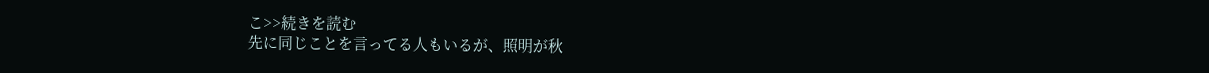こ>>続きを読む
先に同じことを言ってる人もいるが、照明が秋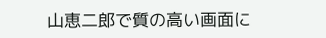山恵二郎で質の高い画面に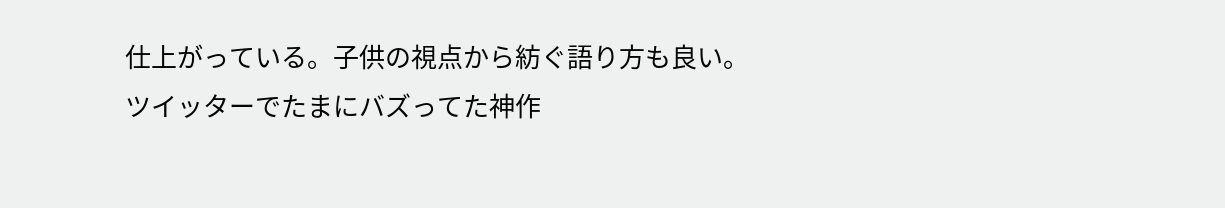仕上がっている。子供の視点から紡ぐ語り方も良い。
ツイッターでたまにバズってた神作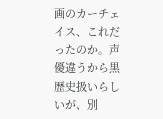画のカーチェイス、これだったのか。声優違うから黒歴史扱いらしいが、別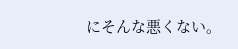にそんな悪くない。